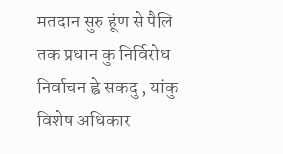मतदान सुरु हूंण से पैलि तक प्रधान कु निर्विरोध निर्वाचन ह्वे सकदु , यांकु विशेष अधिकार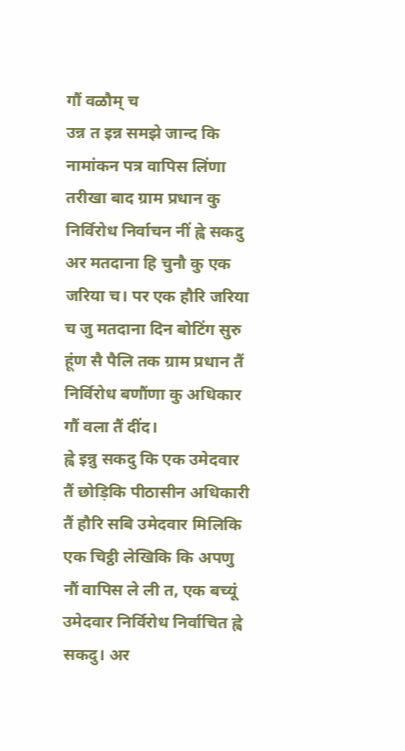गौं वळौम् च
उन्न त इन्न समझे जान्द कि नामांकन पत्र वापिस लिंणा तरीखा बाद ग्राम प्रधान कु निर्विरोध निर्वाचन नीं ह्वे सकदु अर मतदाना हि चुनौ कु एक जरिया च। पर एक हौरि जरिया च जु मतदाना दिन बोटिंग सुरु हूंण सै पैलि तक ग्राम प्रधान तैं निर्विरोध बणौंणा कु अधिकार गौं वला तैं दींद।
ह्वे इन्नु सकदु कि एक उमेदवार तैं छोड़िकि पीठासीन अधिकारी तैं हौरि सबि उमेदवार मिलिकि एक चिट्ठी लेखिकि कि अपणु नौं वापिस ले ली त, एक बच्यूं उमेदवार निर्विरोध निर्वाचित ह्वे सकदु। अर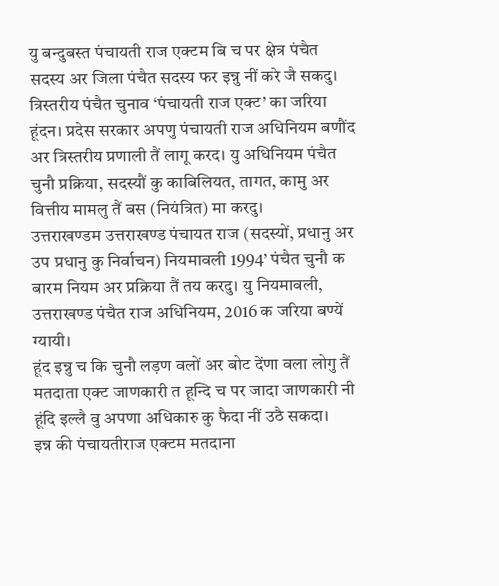यु बन्दुबस्त पंचायती राज एक्टम बि च पर क्षेत्र पंचैत सदस्य अर जिला पंचैत सदस्य फर इन्नु नीं करे जै सकदु।
त्रिस्तरीय पंचैत चुनाव ‘पंचायती राज एक्ट’ का जरिया हूंदन। प्रदेस सरकार अपणु पंचायती राज अधिनियम बणौंद अर त्रिस्तरीय प्रणाली तैं लागू करद। यु अधिनियम पंचैत चुनौ प्रक्रिया, सदस्यौं कु काबिलियत, तागत, कामु अर वित्तीय मामलु तैं बस (नियंत्रित) मा करदु।
उत्तराखण्डम उत्तराखण्ड पंचायत राज (सदस्यों, प्रधानु अर उप प्रधानु कु निर्वाचन) नियमावली 1994’ पंचैत चुनौ क बारम नियम अर प्रक्रिया तैं तय करदु। यु नियमावली, उत्तराखण्ड पंचैत राज अधिनियम, 2016 क जरिया बण्यें ग्यायी।
हूंद इन्नु च कि चुनौ लड़ण वलों अर बोट देंणा वला लोगु तैं मतदाता एक्ट जाणकारी त हून्दि च पर जादा जाणकारी नी हूंदि इल्लै वु अपणा अधिकारु कु फैदा नीं उठै सकदा।
इन्न की पंचायतीराज एक्टम मतदाना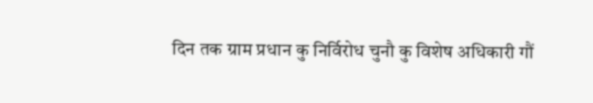दिन तक ग्राम प्रधान कु निर्विरोध चुनौ कु विशेष अधिकारी गौं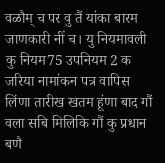वळौम् च पर वु तैं यांका बारम जाणकारी नीं च। यु नियमावली कु नियम75 उपनियम 2 क जरिया नामांकन पत्र वापिस लिंणा तारीख खतम हूंणा बाद गौं वला सबि मिलिकि गौं कु प्रधान बणै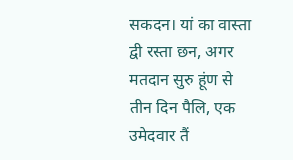सकदन। यां का वास्ता द्वी रस्ता छन, अगर मतदान सुरु हूंण से तीन दिन पैलि, एक उमेदवार तैं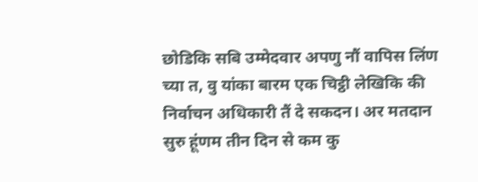छोडिकि सबि उम्मेदवार अपणु नौं वापिस लिंण च्या त, वु यांका बारम एक चिट्ठी लेखिकि की निर्वाचन अधिकारी तैं दे सकदन। अर मतदान सुरु हूंणम तीन दिन से कम कु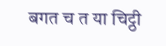बगत च त या चिट्ठी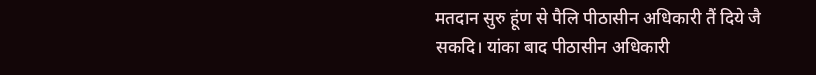मतदान सुरु हूंण से पैलि पीठासीन अधिकारी तैं दिये जै सकदि। यांका बाद पीठासीन अधिकारी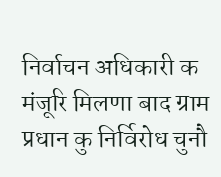निर्वाचन अधिकारी क मंजूरि मिलणा बाद ग्राम प्रधान कु निर्विरोध चुनौ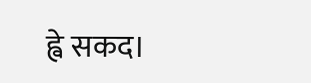ह्वे सकद।